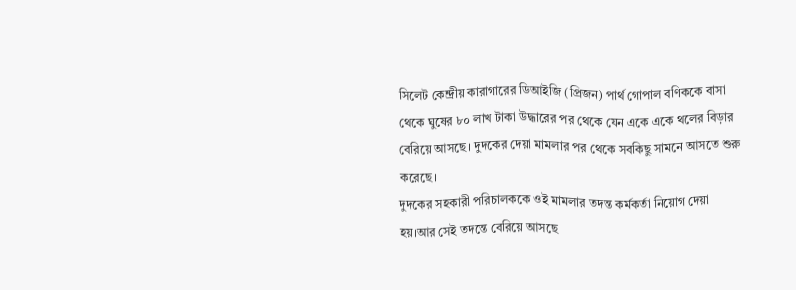সিলেট কেন্দ্রীয় কারাগারের ডিআইজি (প্রিজন) পার্থ গোপাল বণিককে বাসা থেকে ঘুষের ৮০ লাখ টাকা উদ্ধারের পর থেকে যেন একে একে থলের বিড়ার বেরিয়ে আসছে। দুদকের দেয়া মামলার পর থেকে সবকিছু সামনে আসতে শুরু করেছে।
দুদকের সহকারী পরিচালককে ওই মামলার তদন্ত কর্মকর্তা নিয়োগ দেয়া হয়।আর সেই তদন্তে বেরিয়ে আসছে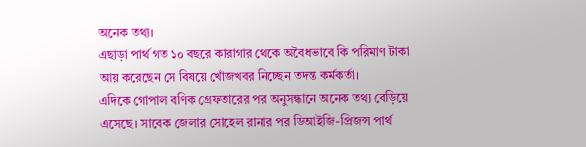অনেক তথ্য।
এছাড়া পার্থ গত ১০ বছরে কারাগার থেকে অবৈধভাবে কি পরিমাণ টাকা আয় করেছেন সে বিষয়ে খোঁজখবর নিচ্ছেন তদন্ত কর্মকর্তা।
এদিকে গোপাল বণিক গ্রেফতারের পর অনুসন্ধানে অনেক তথ্য বেড়িয়ে এসেছে। সাবেক জেলার সোহেল রানার পর ডিআইজি-প্রিজন্স পার্থ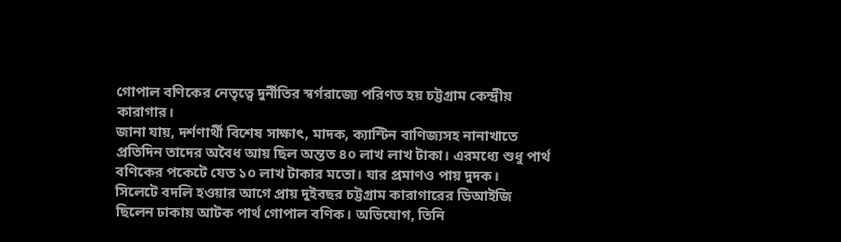গোপাল বণিকের নেতৃত্বে দুর্নীতির স্বর্গরাজ্যে পরিণত হয় চট্টগ্রাম কেন্দ্রীয় কারাগার।
জানা যায়, দর্শণার্থী বিশেষ সাক্ষাৎ, মাদক, ক্যান্টিন বাণিজ্যসহ নানাখাতে প্রতিদিন তাদের অবৈধ আয় ছিল অন্তত ৪০ লাখ লাখ টাকা। এরমধ্যে শুধু পার্থ বণিকের পকেটে যেত ১০ লাখ টাকার মতো। যার প্রমাণও পায় দুদক।
সিলেটে বদলি হওয়ার আগে প্রায় দুইবছর চট্টগ্রাম কারাগারের ডিআইজি ছিলেন ঢাকায় আটক পার্থ গোপাল বণিক। অভিযোগ, তিনি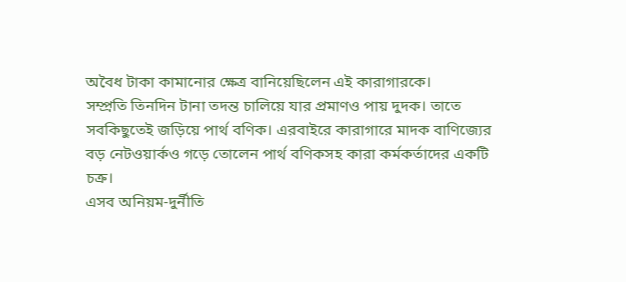অবৈধ টাকা কামানোর ক্ষেত্র বানিয়েছিলেন এই কারাগারকে।
সম্প্রতি তিনদিন টানা তদন্ত চালিয়ে যার প্রমাণও পায় দুদক। তাতে সবকিছুতেই জড়িয়ে পার্থ বণিক। এরবাইরে কারাগারে মাদক বাণিজ্যের বড় নেটওয়ার্কও গড়ে তোলেন পার্থ বণিকসহ কারা কর্মকর্তাদের একটি চক্র।
এসব অনিয়ম-দুর্নীতি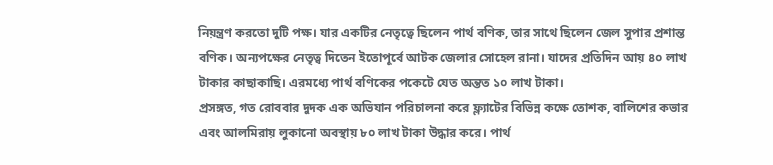নিয়ন্ত্রণ করতো দুটি পক্ষ। যার একটির নেতৃত্বে ছিলেন পার্থ বণিক, তার সাথে ছিলেন জেল সুপার প্রশান্ত বণিক। অন্যপক্ষের নেতৃত্ব দিতেন ইতোপূর্বে আটক জেলার সোহেল রানা। যাদের প্রতিদিন আয় ৪০ লাখ টাকার কাছাকাছি। এরমধ্যে পার্থ বণিকের পকেটে যেত অন্তত ১০ লাখ টাকা।
প্রসঙ্গত, গত রোববার দুদক এক অভিযান পরিচালনা করে ফ্ল্যাটের বিভিন্ন কক্ষে তোশক, বালিশের কভার এবং আলমিরায় লুকানো অবস্থায় ৮০ লাখ টাকা উদ্ধার করে। পার্থ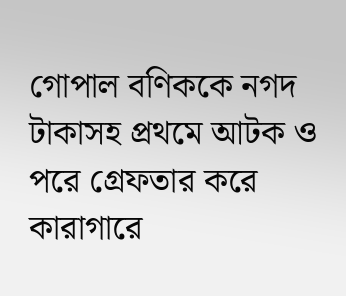গোপাল বণিককে নগদ টাকাসহ প্রথমে আটক ও পরে গ্রেফতার করে কারাগারে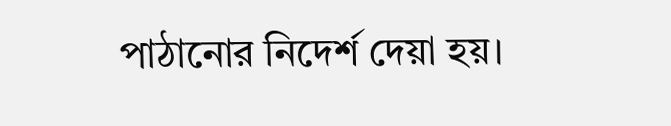পাঠানোর নিদের্শ দেয়া হয়।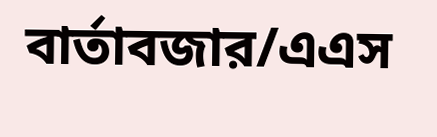বার্তাবজার/এএস